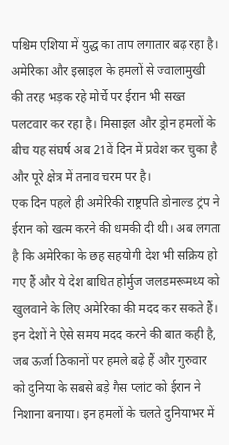पश्चिम एशिया में युद्ध का ताप लगातार बढ़ रहा है। अमेरिका और इस्राइल के हमलों से ज्वालामुखी की तरह भड़क रहे मोर्चे पर ईरान भी सख्त पलटवार कर रहा है। मिसाइल और ड्रोन हमलों के बीच यह संघर्ष अब 21वें दिन में प्रवेश कर चुका है और पूरे क्षेत्र में तनाव चरम पर है।
एक दिन पहले ही अमेरिकी राष्ट्रपति डोनाल्ड ट्रंप ने ईरान को खत्म करने की धमकी दी थी। अब लगता है कि अमेरिका के छह सहयोगी देश भी सक्रिय हो गए हैं और ये देश बाधित होर्मुज जलडमरूमध्य को खुलवाने के लिए अमेरिका की मदद कर सकते हैं। इन देशों ने ऐसे समय मदद करने की बात कही है, जब ऊर्जा ठिकानों पर हमले बढ़े हैं और गुरुवार को दुनिया के सबसे बड़े गैस प्लांट को ईरान ने निशाना बनाया। इन हमलों के चलते दुनियाभर में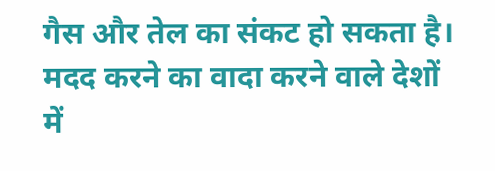गैस और तेल का संकट हो सकता है। मदद करने का वादा करने वाले देशों में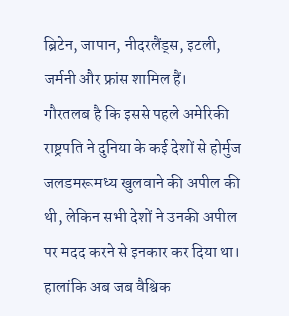ब्रिटेन, जापान, नीदरलैंड्स, इटली, जर्मनी और फ्रांस शामिल हैं।
गौरतलब है कि इससे पहले अमेरिकी राष्ट्रपति ने दुनिया के कई देशों से होर्मुज जलडमरूमध्य खुलवाने की अपील की थी, लेकिन सभी देशों ने उनकी अपील पर मदद करने से इनकार कर दिया था। हालांकि अब जब वैश्विक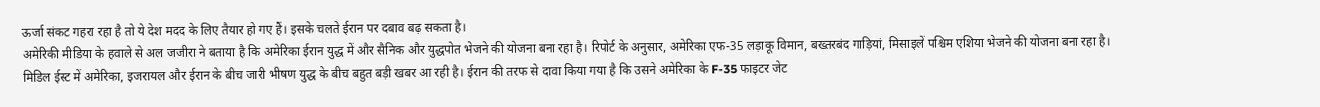ऊर्जा संकट गहरा रहा है तो ये देश मदद के लिए तैयार हो गए हैं। इसके चलते ईरान पर दबाव बढ़ सकता है।
अमेरिकी मीडिया के हवाले से अल जजीरा ने बताया है कि अमेरिका ईरान युद्ध में और सैनिक और युद्धपोत भेजने की योजना बना रहा है। रिपोर्ट के अनुसार, अमेरिका एफ-35 लड़ाकू विमान, बख्तरबंद गाड़ियां, मिसाइलें पश्चिम एशिया भेजने की योजना बना रहा है।
मिडिल ईस्ट में अमेरिका, इजरायल और ईरान के बीच जारी भीषण युद्ध के बीच बहुत बड़ी खबर आ रही है। ईरान की तरफ से दावा किया गया है कि उसने अमेरिका के F-35 फाइटर जेट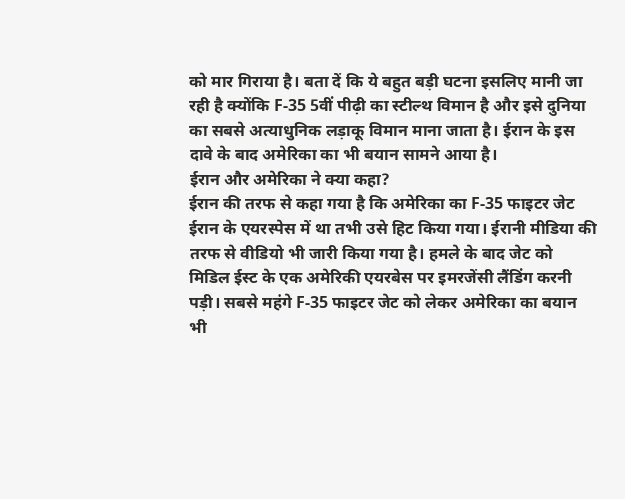को मार गिराया है। बता दें कि ये बहुत बड़ी घटना इसलिए मानी जा रही है क्योंकि F-35 5वीं पीढ़ी का स्टील्थ विमान है और इसे दुनिया का सबसे अत्याधुनिक लड़ाकू विमान माना जाता है। ईरान के इस दावे के बाद अमेरिका का भी बयान सामने आया है।
ईरान और अमेरिका ने क्या कहा?
ईरान की तरफ से कहा गया है कि अमेरिका का F-35 फाइटर जेट ईरान के एयरस्पेस में था तभी उसे हिट किया गया। ईरानी मीडिया की तरफ से वीडियो भी जारी किया गया है। हमले के बाद जेट को मिडिल ईस्ट के एक अमेरिकी एयरबेस पर इमरजेंसी लैंडिंग करनी पड़ी। सबसे महंगे F-35 फाइटर जेट को लेकर अमेरिका का बयान भी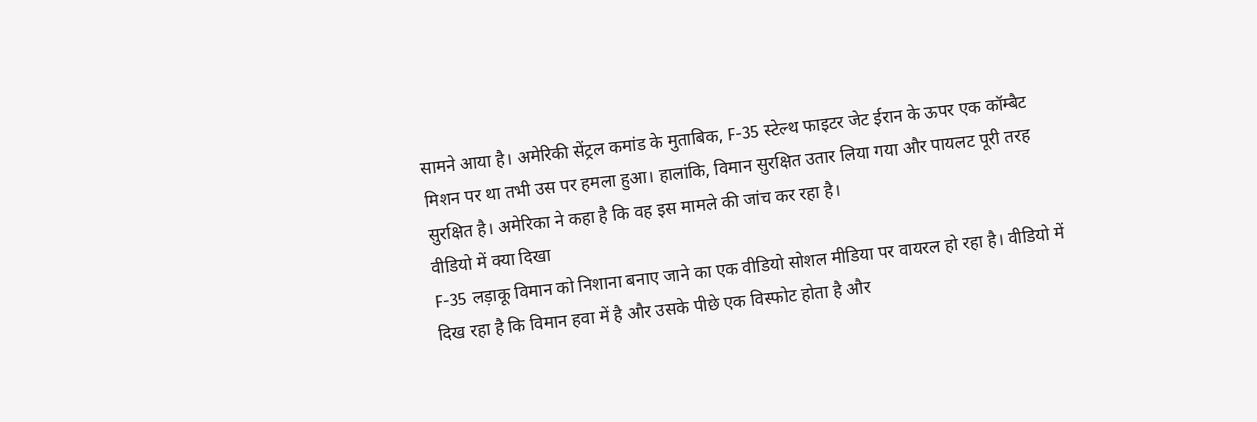सामने आया है। अमेरिकी सेंट्रल कमांड के मुताबिक, F-35 स्टेल्थ फाइटर जेट ईरान के ऊपर एक कॉम्बैट मिशन पर था तभी उस पर हमला हुआ। हालांकि, विमान सुरक्षित उतार लिया गया और पायलट पूरी तरह सुरक्षित है। अमेरिका ने कहा है कि वह इस मामले की जांच कर रहा है।
वीडियो में क्या दिखा
F-35 लड़ाकू विमान को निशाना बनाए जाने का एक वीडियो सोशल मीडिया पर वायरल हो रहा है। वीडियो में दिख रहा है कि विमान हवा में है और उसके पीछे एक विस्फोट होता है और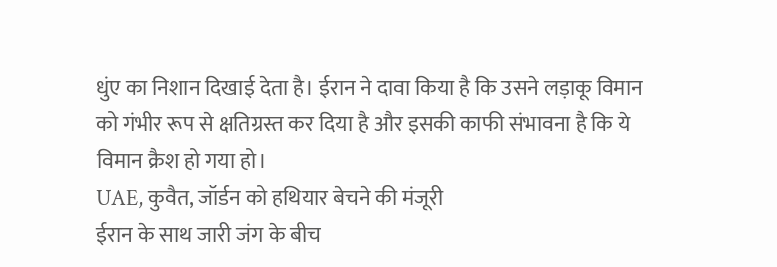धुंए का निशान दिखाई देता है। ईरान ने दावा किया है कि उसने लड़ाकू विमान को गंभीर रूप से क्षतिग्रस्त कर दिया है और इसकी काफी संभावना है कि ये विमान क्रैश हो गया हो।
UAE, कुवैत, जॉर्डन को हथियार बेचने की मंजूरी
ईरान के साथ जारी जंग के बीच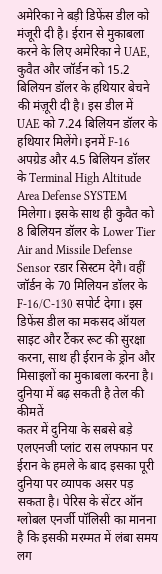अमेरिका ने बड़ी डिफेंस डील को मंजूरी दी है। ईरान से मुकाबला करने के लिए अमेरिका ने UAE, कुवैत और जॉर्डन को 15.2 बिलियन डॉलर के हथियार बेचने की मंज़ूरी दी है। इस डील में UAE को 7.24 बिलियन डॉलर के हथियार मिलेंगे। इनमें F-16 अपग्रेड और 4.5 बिलियन डॉलर के Terminal High Altitude Area Defense SYSTEM मिलेगा। इसके साथ ही कुवैत को 8 बिलियन डॉलर के Lower Tier Air and Missile Defense Sensor रडार सिस्टम देगै। वहीं जॉर्डन के 70 मिलियन डॉलर के F-16/C-130 सपोर्ट देगा। इस डिफेंस डील का मकसद ऑयल साइट और टैंकर रूट की सुरक्षा करना, साथ ही ईरान के ड्रोन और मिसाइलों का मुकाबला करना है।
दुनिया में बढ़ सकती है तेल की कीमतें
कतर में दुनिया के सबसे बड़े एलएनजी प्लांट रास लफ्फान पर ईरान के हमले के बाद इसका पूरी दुनिया पर व्यापक असर पड़ सकता है। पेरिस के सेंटर ऑन ग्लोबल एनर्जी पॉलिसी का मानना है कि इसकी मरम्मत में लंबा समय लग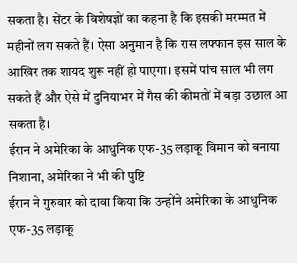सकता है। सेंटर के विशेषज्ञों का कहना है कि इसकी मरम्मत में महीनों लग सकते हैं। ऐसा अनुमान है कि रास लफ्फान इस साल के आखिर तक शायद शुरू नहीं हो पाएगा। इसमें पांच साल भी लग सकते हैं और ऐसे में दुनियाभर में गैस की कीमतों में बड़ा उछाल आ सकता है।
ईरान ने अमेरिका के आधुनिक एफ-35 लड़ाकू विमान को बनाया निशाना, अमेरिका ने भी की पुष्टि
ईरान ने गुरुवार को दावा किया कि उन्होंने अमेरिका के आधुनिक एफ-35 लड़ाकू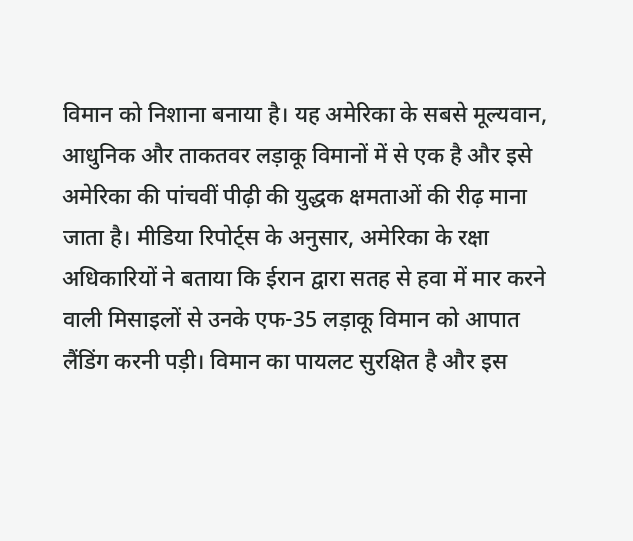विमान को निशाना बनाया है। यह अमेरिका के सबसे मूल्यवान, आधुनिक और ताकतवर लड़ाकू विमानों में से एक है और इसे अमेरिका की पांचवीं पीढ़ी की युद्धक क्षमताओं की रीढ़ माना जाता है। मीडिया रिपोर्ट्स के अनुसार, अमेरिका के रक्षा अधिकारियों ने बताया कि ईरान द्वारा सतह से हवा में मार करने वाली मिसाइलों से उनके एफ-35 लड़ाकू विमान को आपात लैंडिंग करनी पड़ी। विमान का पायलट सुरक्षित है और इस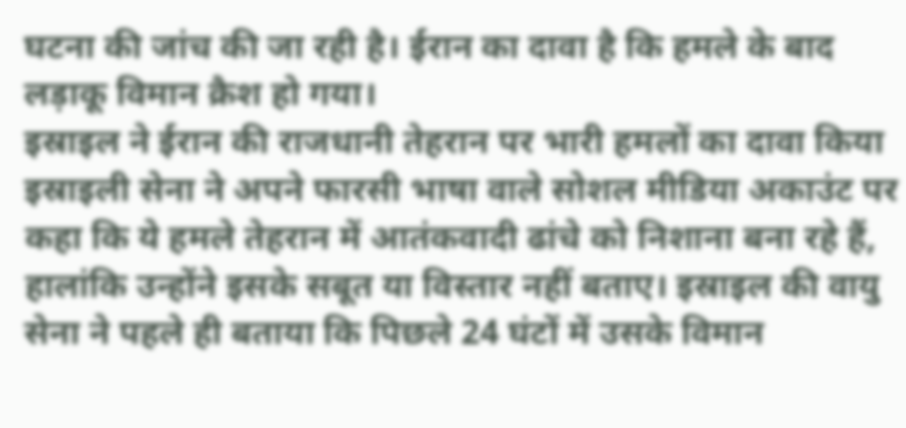घटना की जांच की जा रही है। ईरान का दावा है कि हमले के बाद लड़ाकू विमान क्रैश हो गया।
इस्राइल ने ईरान की राजधानी तेहरान पर भारी हमलों का दावा किया
इस्राइली सेना ने अपने फारसी भाषा वाले सोशल मीडिया अकाउंट पर कहा कि ये हमले तेहरान में आतंकवादी ढांचे को निशाना बना रहे हैं, हालांकि उन्होंने इसके सबूत या विस्तार नहीं बताए। इस्राइल की वायु सेना ने पहले ही बताया कि पिछले 24 घंटों में उसके विमान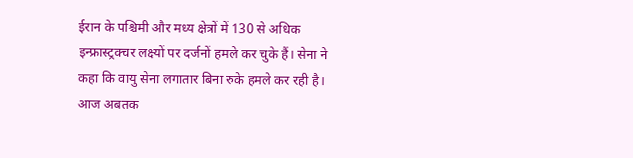ईरान के पश्चिमी और मध्य क्षेत्रों में 130 से अधिक इन्फ्रास्ट्रक्चर लक्ष्यों पर दर्जनों हमले कर चुके हैं। सेना ने कहा कि वायु सेना लगातार बिना रुके हमले कर रही है।
आज अबतक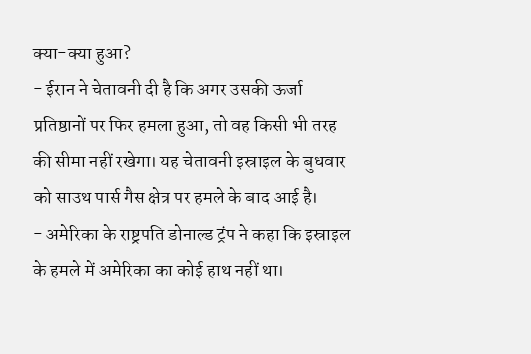क्या-क्या हुआ?
- ईरान ने चेतावनी दी है कि अगर उसकी ऊर्जा प्रतिष्ठानों पर फिर हमला हुआ, तो वह किसी भी तरह की सीमा नहीं रखेगा। यह चेतावनी इस्राइल के बुधवार को साउथ पार्स गैस क्षेत्र पर हमले के बाद आई है।
- अमेरिका के राष्ट्रपति डोनाल्ड ट्रंप ने कहा कि इस्राइल के हमले में अमेरिका का कोई हाथ नहीं था।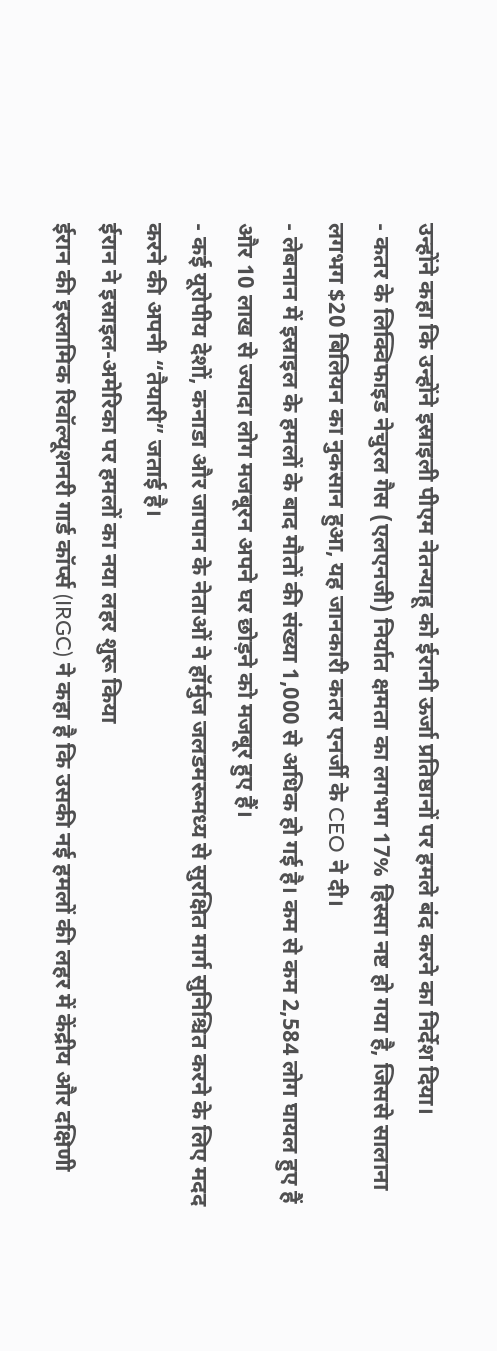उन्होंने कहा कि उन्होंने इस्राइली पीएम नेतन्याहू को ईरानी ऊर्जा प्रतिष्ठानों पर हमले बंद करने का निर्देश दिया।
- कतर के लिक्विफाइड नेचुरल गैस (एलएनजी) निर्यात क्षमता का लगभग 17% हिस्सा नष्ट हो गया है, जिससे सालाना लगभग $20 बिलियन का नुकसान हुआ, यह जानकारी कतर एनर्जी के CEO ने दी।
- लेबनान में इस्राइल के हमलों के बाद मौतों की संख्या 1,000 से अधिक हो गई है। कम से कम 2,584 लोग घायल हुए हैं और 10 लाख से ज्यादा लोग मजबूरन अपने घर छोड़ने को मजबूर हुए हैं।
- कई यूरोपीय देशों, कनाडा और जापान के नेताओं ने हॉर्मुज जलडमरूमध्य से सुरक्षित मार्ग सुनिश्चित करने के लिए मदद करने की अपनी “तैयारी” जताई है।
ईरान ने इस्राइल-अमेरिका पर हमलों का नया लहर शुरू किया
ईरान की इस्लामिक रिवॉल्यूशनरी गार्ड कॉर्प्स (IRGC) ने कहा है कि उसकी नई हमलों की लहर में केंद्रीय और दक्षिणी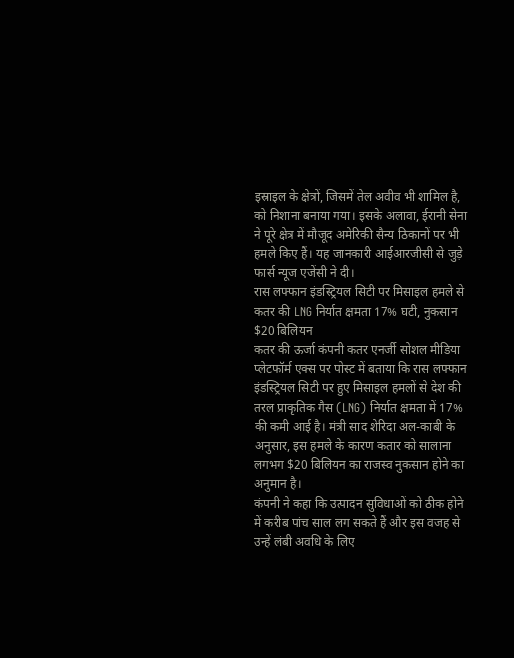इस्राइल के क्षेत्रों, जिसमें तेल अवीव भी शामिल है, को निशाना बनाया गया। इसके अलावा, ईरानी सेना ने पूरे क्षेत्र में मौजूद अमेरिकी सैन्य ठिकानों पर भी हमले किए हैं। यह जानकारी आईआरजीसी से जुड़े फार्स न्यूज एजेंसी ने दी।
रास लफ्फान इंडस्ट्रियल सिटी पर मिसाइल हमले से कतर की LNG निर्यात क्षमता 17% घटी, नुकसान $20 बिलियन
कतर की ऊर्जा कंपनी कतर एनर्जी सोशल मीडिया प्लेटफॉर्म एक्स पर पोस्ट में बताया कि रास लफ्फान इंडस्ट्रियल सिटी पर हुए मिसाइल हमलों से देश की तरल प्राकृतिक गैस (LNG) निर्यात क्षमता में 17% की कमी आई है। मंत्री साद शेरिदा अल-काबी के अनुसार, इस हमले के कारण कतार को सालाना लगभग $20 बिलियन का राजस्व नुकसान होने का अनुमान है।
कंपनी ने कहा कि उत्पादन सुविधाओं को ठीक होने में करीब पांच साल लग सकते हैं और इस वजह से उन्हें लंबी अवधि के लिए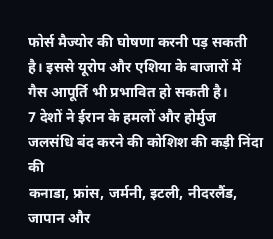फोर्स मैज्योर की घोषणा करनी पड़ सकती है। इससे यूरोप और एशिया के बाजारों में गैस आपूर्ति भी प्रभावित हो सकती है।
7 देशों ने ईरान के हमलों और होर्मुज जलसंधि बंद करने की कोशिश की कड़ी निंदा की
कनाडा, फ्रांस, जर्मनी, इटली, नीदरलैंड, जापान और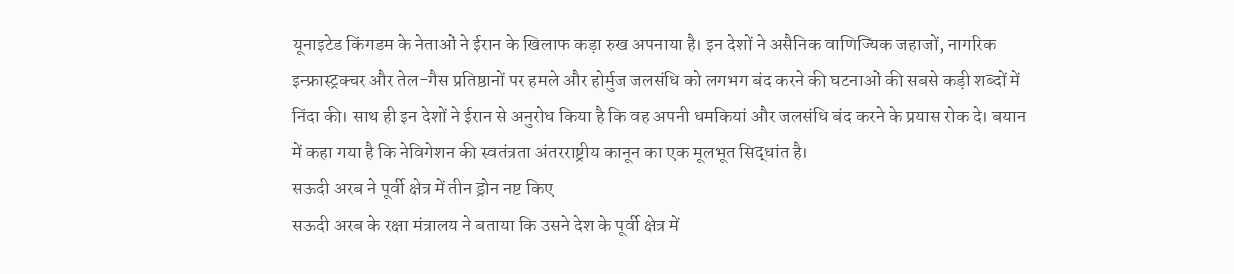यूनाइटेड किंगडम के नेताओं ने ईरान के खिलाफ कड़ा रुख अपनाया है। इन देशों ने असैनिक वाणिज्यिक जहाजों, नागरिक इन्फ्रास्ट्रक्चर और तेल-गैस प्रतिष्ठानों पर हमले और होर्मुज जलसंधि को लगभग बंद करने की घटनाओं की सबसे कड़ी शब्दों में निंदा की। साथ ही इन देशों ने ईरान से अनुरोध किया है कि वह अपनी धमकियां और जलसंधि बंद करने के प्रयास रोक दे। बयान में कहा गया है कि नेविगेशन की स्वतंत्रता अंतरराष्ट्रीय कानून का एक मूलभूत सिद्धांत है।
सऊदी अरब ने पूर्वी क्षेत्र में तीन ड्रोन नष्ट किए
सऊदी अरब के रक्षा मंत्रालय ने बताया कि उसने देश के पूर्वी क्षेत्र में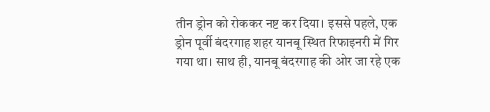तीन ड्रोन को रोककर नष्ट कर दिया। इससे पहले, एक ड्रोन पूर्वी बंदरगाह शहर यानबू स्थित रिफाइनरी में गिर गया था। साथ ही, यानबू बंदरगाह की ओर जा रहे एक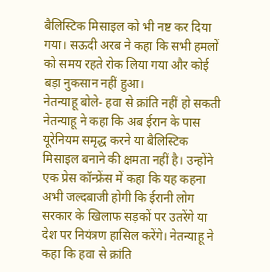बैलिस्टिक मिसाइल को भी नष्ट कर दिया गया। सऊदी अरब ने कहा कि सभी हमलों को समय रहते रोक लिया गया और कोई बड़ा नुकसान नहीं हुआ।
नेतन्याहू बोले- हवा से क्रांति नहीं हो सकती
नेतन्याहू ने कहा कि अब ईरान के पास यूरेनियम समृद्ध करने या बैलिस्टिक मिसाइल बनाने की क्षमता नहीं है। उन्होंने एक प्रेस कॉन्फ्रेंस में कहा कि यह कहना अभी जल्दबाजी होगी कि ईरानी लोग सरकार के खिलाफ सड़कों पर उतरेंगे या देश पर नियंत्रण हासिल करेंगे। नेतन्याहू ने कहा कि हवा से क्रांति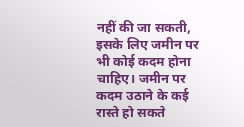नहीं की जा सकती, इसके लिए जमीन पर भी कोई कदम होना चाहिए। जमीन पर कदम उठाने के कई रास्ते हो सकते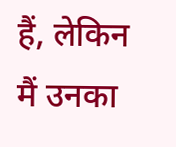हैं, लेकिन मैं उनका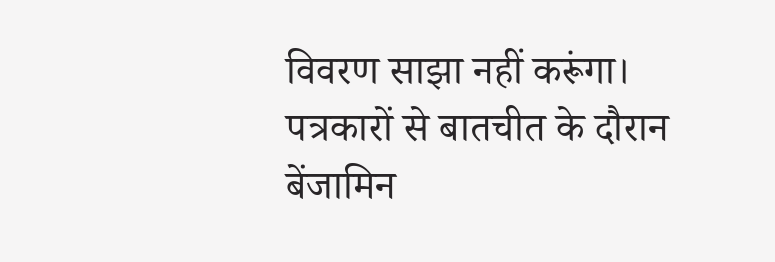विवरण साझा नहीं करूंगा।
पत्रकारों से बातचीत के दौरान बेंजामिन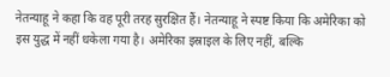नेतन्याहू ने कहा कि वह पूरी तरह सुरक्षित हैं। नेतन्याहू ने स्पष्ट किया कि अमेरिका को इस युद्ध में नहीं धकेला गया है। अमेरिका इस्राइल के लिए नहीं, बल्कि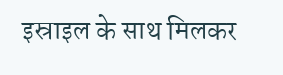इस्राइल के साथ मिलकर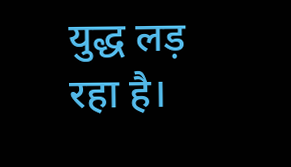युद्ध लड़ रहा है।